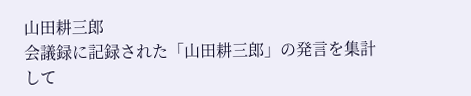山田耕三郎
会議録に記録された「山田耕三郎」の発言を集計して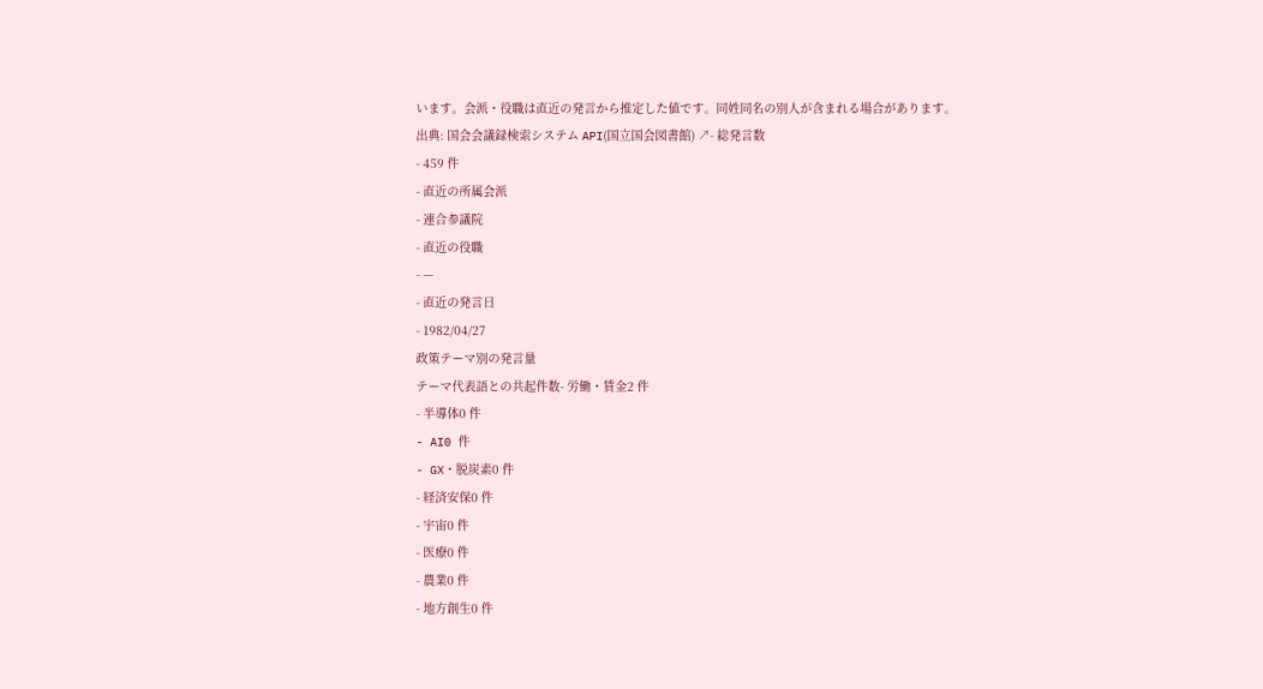います。会派・役職は直近の発言から推定した値です。同姓同名の別人が含まれる場合があります。
出典: 国会会議録検索システム API(国立国会図書館) ↗- 総発言数
- 459 件
- 直近の所属会派
- 連合参議院
- 直近の役職
- —
- 直近の発言日
- 1982/04/27
政策テーマ別の発言量
テーマ代表語との共起件数- 労働・賃金2 件
- 半導体0 件
- AI0 件
- GX・脱炭素0 件
- 経済安保0 件
- 宇宙0 件
- 医療0 件
- 農業0 件
- 地方創生0 件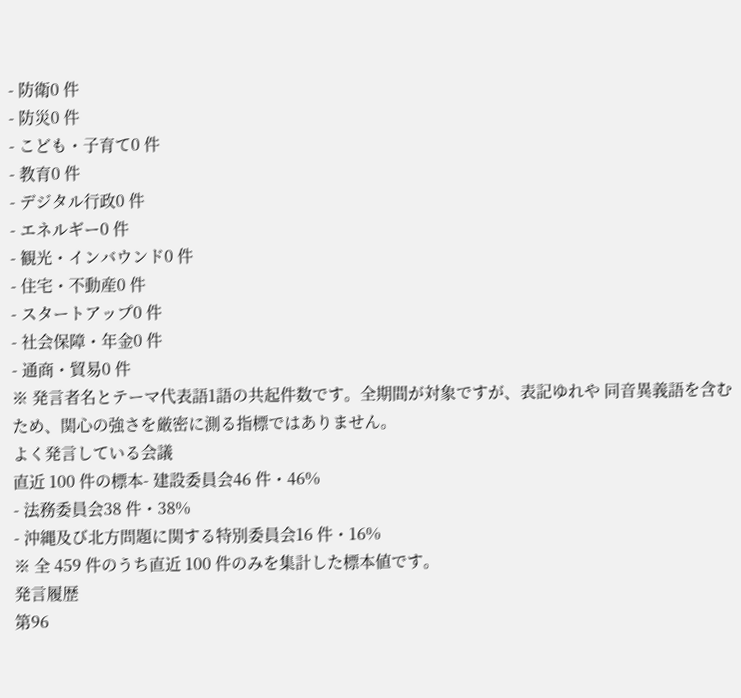- 防衛0 件
- 防災0 件
- こども・子育て0 件
- 教育0 件
- デジタル行政0 件
- エネルギー0 件
- 観光・インバウンド0 件
- 住宅・不動産0 件
- スタートアップ0 件
- 社会保障・年金0 件
- 通商・貿易0 件
※ 発言者名とテーマ代表語1語の共起件数です。全期間が対象ですが、表記ゆれや 同音異義語を含むため、関心の強さを厳密に測る指標ではありません。
よく発言している会議
直近 100 件の標本- 建設委員会46 件・46%
- 法務委員会38 件・38%
- 沖縄及び北方問題に関する特別委員会16 件・16%
※ 全 459 件のうち直近 100 件のみを集計した標本値です。
発言履歴
第96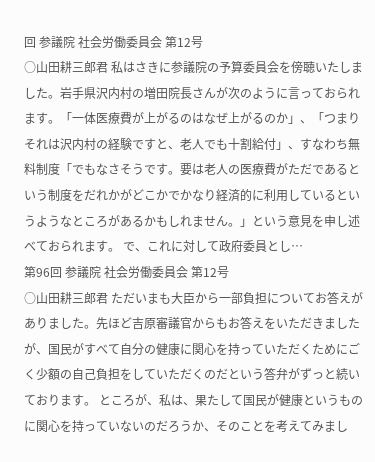回 参議院 社会労働委員会 第12号
○山田耕三郎君 私はさきに参議院の予算委員会を傍聴いたしました。岩手県沢内村の増田院長さんが次のように言っておられます。「一体医療費が上がるのはなぜ上がるのか」、「つまりそれは沢内村の経験ですと、老人でも十割給付」、すなわち無料制度「でもなさそうです。要は老人の医療費がただであるという制度をだれかがどこかでかなり経済的に利用しているというようなところがあるかもしれません。」という意見を申し述べておられます。 で、これに対して政府委員とし…
第96回 参議院 社会労働委員会 第12号
○山田耕三郎君 ただいまも大臣から一部負担についてお答えがありました。先ほど吉原審議官からもお答えをいただきましたが、国民がすべて自分の健康に関心を持っていただくためにごく少額の自己負担をしていただくのだという答弁がずっと続いております。 ところが、私は、果たして国民が健康というものに関心を持っていないのだろうか、そのことを考えてみまし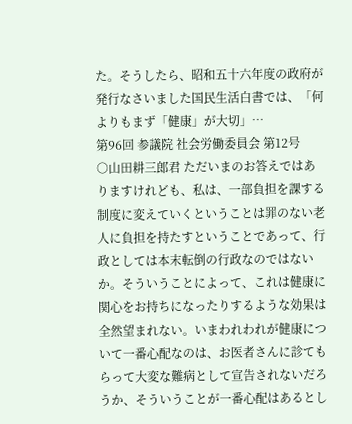た。そうしたら、昭和五十六年度の政府が発行なさいました国民生活白書では、「何よりもまず「健康」が大切」…
第96回 参議院 社会労働委員会 第12号
○山田耕三郎君 ただいまのお答えではありますけれども、私は、一部負担を課する制度に変えていくということは罪のない老人に負担を持たすということであって、行政としては本末転倒の行政なのではないか。そういうことによって、これは健康に関心をお持ちになったりするような効果は全然望まれない。いまわれわれが健康について一番心配なのは、お医者さんに診てもらって大変な難病として宣告されないだろうか、そういうことが一番心配はあるとし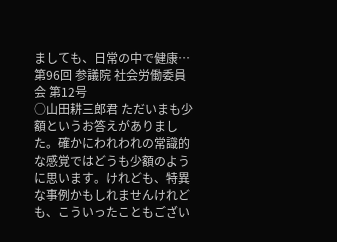ましても、日常の中で健康…
第96回 参議院 社会労働委員会 第12号
○山田耕三郎君 ただいまも少額というお答えがありました。確かにわれわれの常識的な感覚ではどうも少額のように思います。けれども、特異な事例かもしれませんけれども、こういったこともござい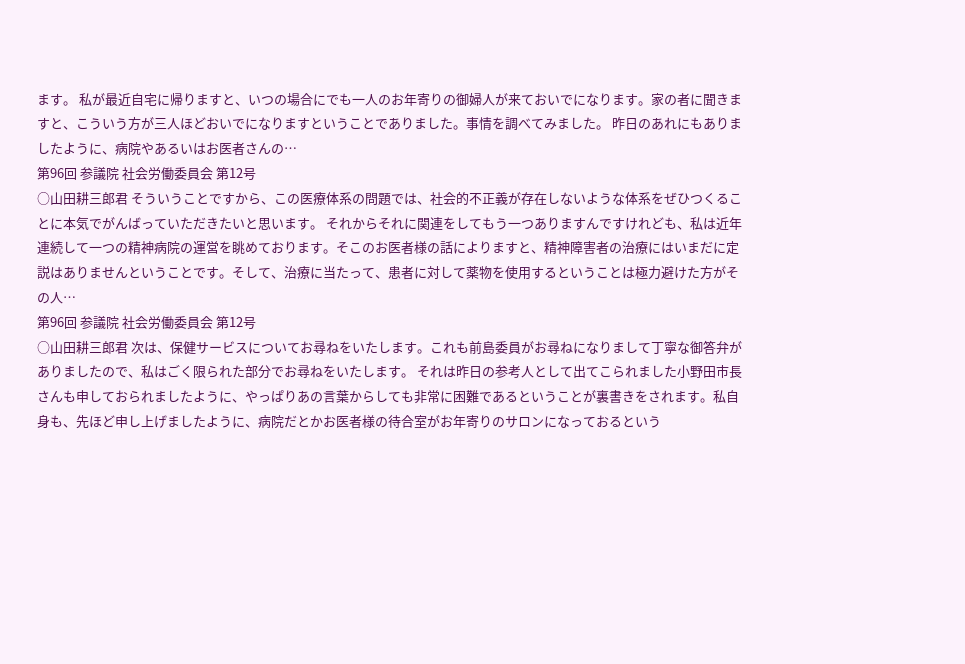ます。 私が最近自宅に帰りますと、いつの場合にでも一人のお年寄りの御婦人が来ておいでになります。家の者に聞きますと、こういう方が三人ほどおいでになりますということでありました。事情を調べてみました。 昨日のあれにもありましたように、病院やあるいはお医者さんの…
第96回 参議院 社会労働委員会 第12号
○山田耕三郎君 そういうことですから、この医療体系の問題では、社会的不正義が存在しないような体系をぜひつくることに本気でがんばっていただきたいと思います。 それからそれに関連をしてもう一つありますんですけれども、私は近年連続して一つの精神病院の運営を眺めております。そこのお医者様の話によりますと、精神障害者の治療にはいまだに定説はありませんということです。そして、治療に当たって、患者に対して薬物を使用するということは極力避けた方がその人…
第96回 参議院 社会労働委員会 第12号
○山田耕三郎君 次は、保健サービスについてお尋ねをいたします。これも前島委員がお尋ねになりまして丁寧な御答弁がありましたので、私はごく限られた部分でお尋ねをいたします。 それは昨日の参考人として出てこられました小野田市長さんも申しておられましたように、やっぱりあの言葉からしても非常に困難であるということが裏書きをされます。私自身も、先ほど申し上げましたように、病院だとかお医者様の待合室がお年寄りのサロンになっておるという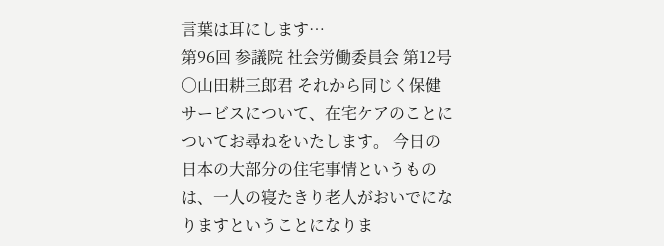言葉は耳にします…
第96回 参議院 社会労働委員会 第12号
○山田耕三郎君 それから同じく保健サービスについて、在宅ケアのことについてお尋ねをいたします。 今日の日本の大部分の住宅事情というものは、一人の寝たきり老人がおいでになりますということになりま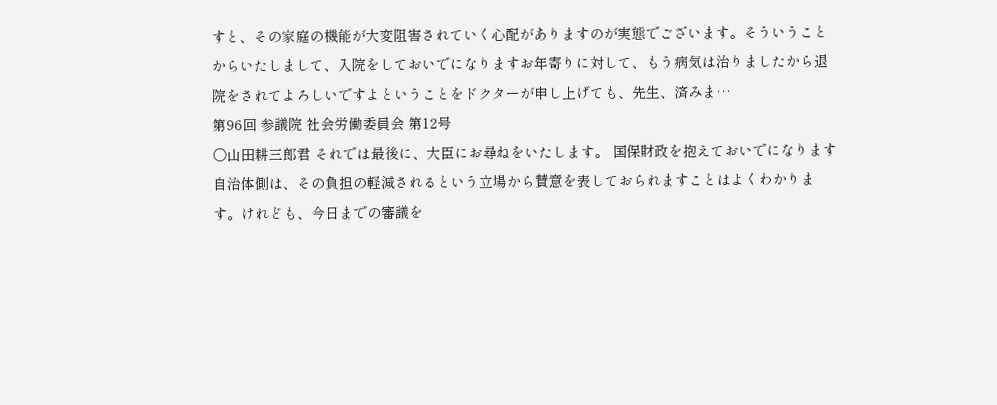すと、その家庭の機能が大変阻害されていく心配がありますのが実態でございます。そういうことからいたしまして、入院をしておいでになりますお年寄りに対して、もう病気は治りましたから退院をされてよろしいですよということをドクターが申し上げても、先生、済みま…
第96回 参議院 社会労働委員会 第12号
○山田耕三郎君 それでは最後に、大臣にお尋ねをいたします。 国保財政を抱えておいでになります自治体側は、その負担の軽減されるという立場から賛意を表しておられますことはよくわかります。けれども、今日までの審議を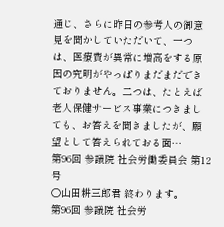通じ、さらに昨日の参考人の御意見を聞かしていただいて、一つは、医療費が異常に増高をする原因の究明がやっぱりまだまだできておりません。二つは、たとえば老人保健サービス事業につきましても、お答えを聞きましたが、願望として答えられておる面…
第96回 参議院 社会労働委員会 第12号
○山田耕三郎君 終わります。
第96回 参議院 社会労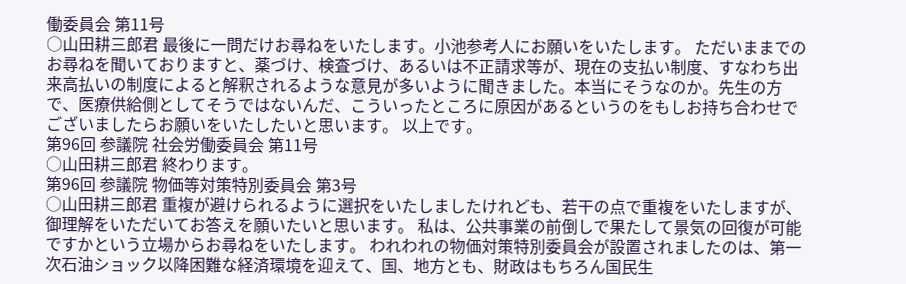働委員会 第11号
○山田耕三郎君 最後に一問だけお尋ねをいたします。小池参考人にお願いをいたします。 ただいままでのお尋ねを聞いておりますと、薬づけ、検査づけ、あるいは不正請求等が、現在の支払い制度、すなわち出来高払いの制度によると解釈されるような意見が多いように聞きました。本当にそうなのか。先生の方で、医療供給側としてそうではないんだ、こういったところに原因があるというのをもしお持ち合わせでございましたらお願いをいたしたいと思います。 以上です。
第96回 参議院 社会労働委員会 第11号
○山田耕三郎君 終わります。
第96回 参議院 物価等対策特別委員会 第3号
○山田耕三郎君 重複が避けられるように選択をいたしましたけれども、若干の点で重複をいたしますが、御理解をいただいてお答えを願いたいと思います。 私は、公共事業の前倒しで果たして景気の回復が可能ですかという立場からお尋ねをいたします。 われわれの物価対策特別委員会が設置されましたのは、第一次石油ショック以降困難な経済環境を迎えて、国、地方とも、財政はもちろん国民生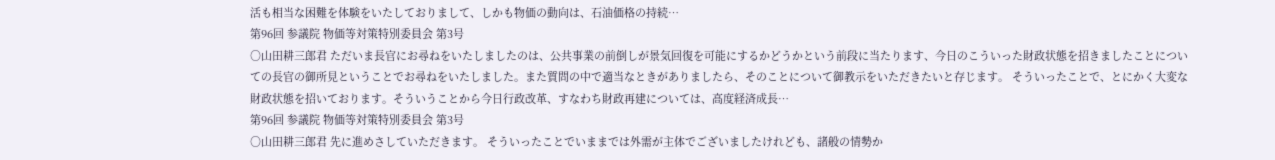活も相当な困難を体験をいたしておりまして、しかも物価の動向は、石油価格の持続…
第96回 参議院 物価等対策特別委員会 第3号
○山田耕三郎君 ただいま長官にお尋ねをいたしましたのは、公共事業の前倒しが景気回復を可能にするかどうかという前段に当たります、今日のこういった財政状態を招きましたことについての長官の御所見ということでお尋ねをいたしました。また質問の中で適当なときがありましたら、そのことについて御教示をいただきたいと存じます。 そういったことで、とにかく大変な財政状態を招いております。そういうことから今日行政改革、すなわち財政再建については、高度経済成長…
第96回 参議院 物価等対策特別委員会 第3号
○山田耕三郎君 先に進めさしていただきます。 そういったことでいままでは外需が主体でございましたけれども、諸般の情勢か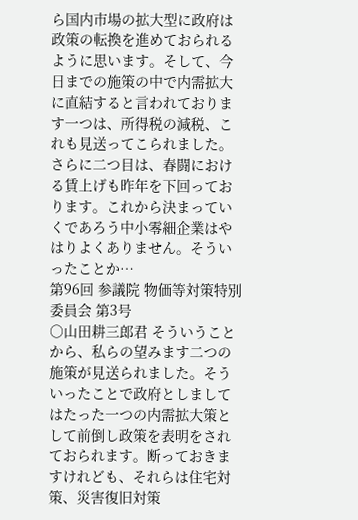ら国内市場の拡大型に政府は政策の転換を進めておられるように思います。そして、今日までの施策の中で内需拡大に直結すると言われております一つは、所得税の減税、これも見送ってこられました。さらに二つ目は、春闘における賃上げも昨年を下回っております。これから決まっていくであろう中小零細企業はやはりよくありません。そういったことか…
第96回 参議院 物価等対策特別委員会 第3号
○山田耕三郎君 そういうことから、私らの望みます二つの施策が見送られました。そういったことで政府としましてはたった一つの内需拡大策として前倒し政策を表明をされておられます。断っておきますけれども、それらは住宅対策、災害復旧対策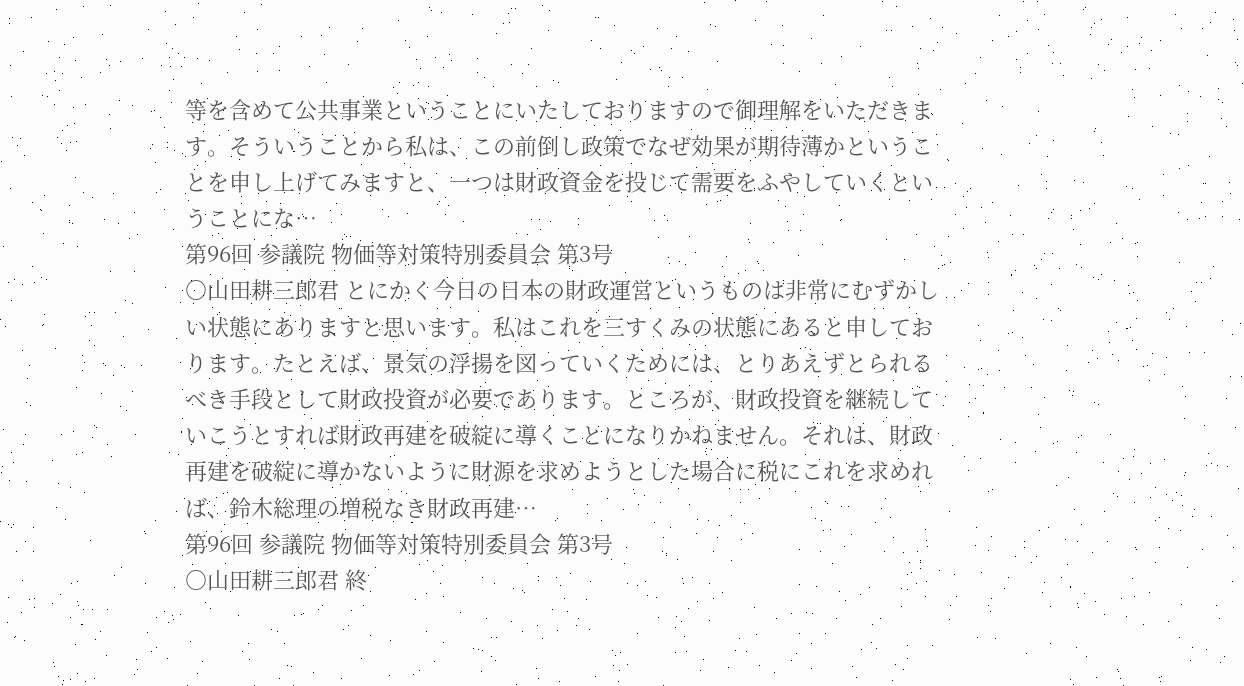等を含めて公共事業ということにいたしておりますので御理解をいただきます。そういうことから私は、この前倒し政策でなぜ効果が期待薄かということを申し上げてみますと、一つは財政資金を投じて需要をふやしていくということにな…
第96回 参議院 物価等対策特別委員会 第3号
○山田耕三郎君 とにかく今日の日本の財政運営というものは非常にむずかしい状態にありますと思います。私はこれを三すくみの状態にあると申しております。たとえば、景気の浮揚を図っていくためには、とりあえずとられるべき手段として財政投資が必要であります。ところが、財政投資を継続していこうとすれば財政再建を破綻に導くことになりかねません。それは、財政再建を破綻に導かないように財源を求めようとした場合に税にこれを求めれば、鈴木総理の増税なき財政再建…
第96回 参議院 物価等対策特別委員会 第3号
○山田耕三郎君 終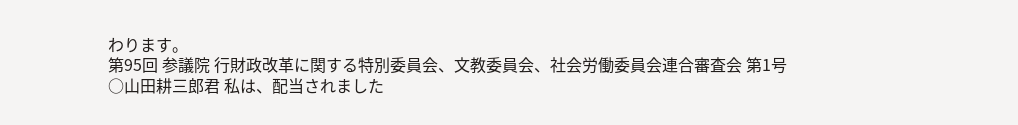わります。
第95回 参議院 行財政改革に関する特別委員会、文教委員会、社会労働委員会連合審査会 第1号
○山田耕三郎君 私は、配当されました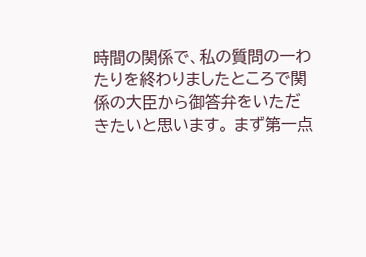時間の関係で、私の質問の一わたりを終わりましたところで関係の大臣から御答弁をいただきたいと思います。 まず第一点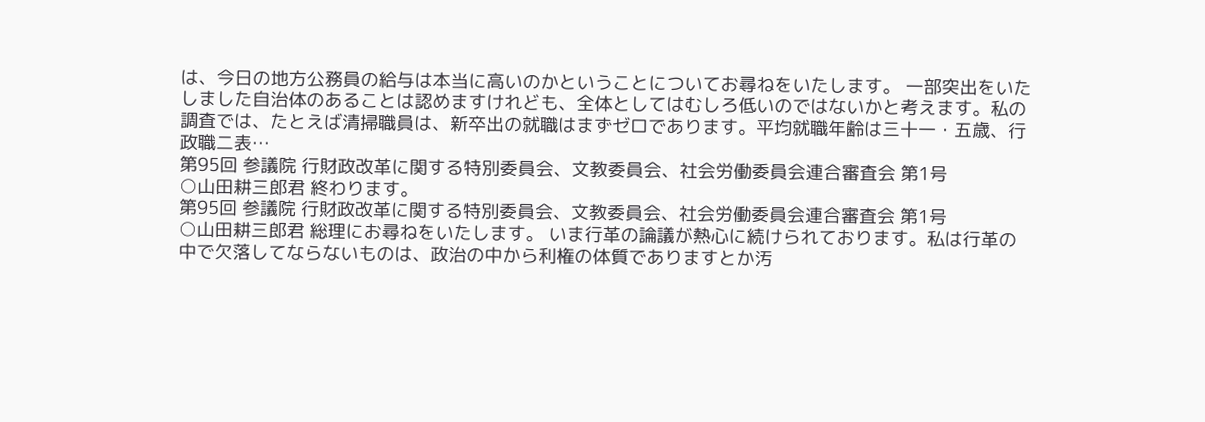は、今日の地方公務員の給与は本当に高いのかということについてお尋ねをいたします。 一部突出をいたしました自治体のあることは認めますけれども、全体としてはむしろ低いのではないかと考えます。私の調査では、たとえば清掃職員は、新卒出の就職はまずゼロであります。平均就職年齢は三十一・五歳、行政職二表…
第95回 参議院 行財政改革に関する特別委員会、文教委員会、社会労働委員会連合審査会 第1号
○山田耕三郎君 終わります。
第95回 参議院 行財政改革に関する特別委員会、文教委員会、社会労働委員会連合審査会 第1号
○山田耕三郎君 総理にお尋ねをいたします。 いま行革の論議が熱心に続けられております。私は行革の中で欠落してならないものは、政治の中から利権の体質でありますとか汚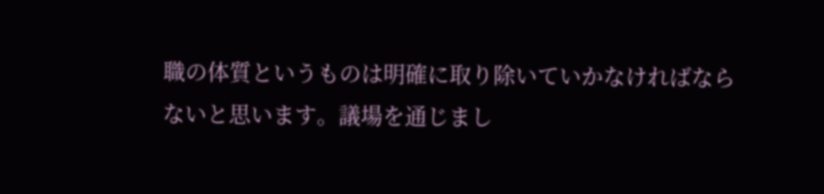職の体質というものは明確に取り除いていかなければならないと思います。議場を通じまし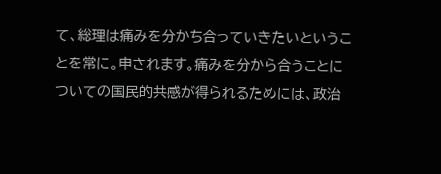て、総理は痛みを分かち合っていきたいということを常に。申されます。痛みを分から合うことについての国民的共感が得られるためには、政治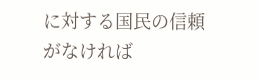に対する国民の信頼がなければ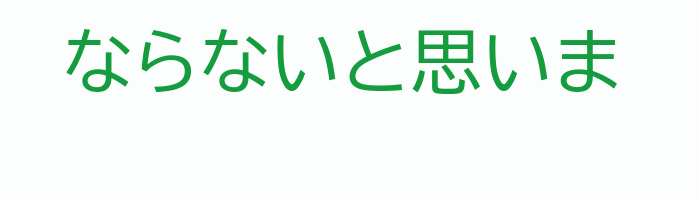ならないと思いま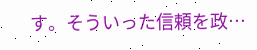す。そういった信頼を政…